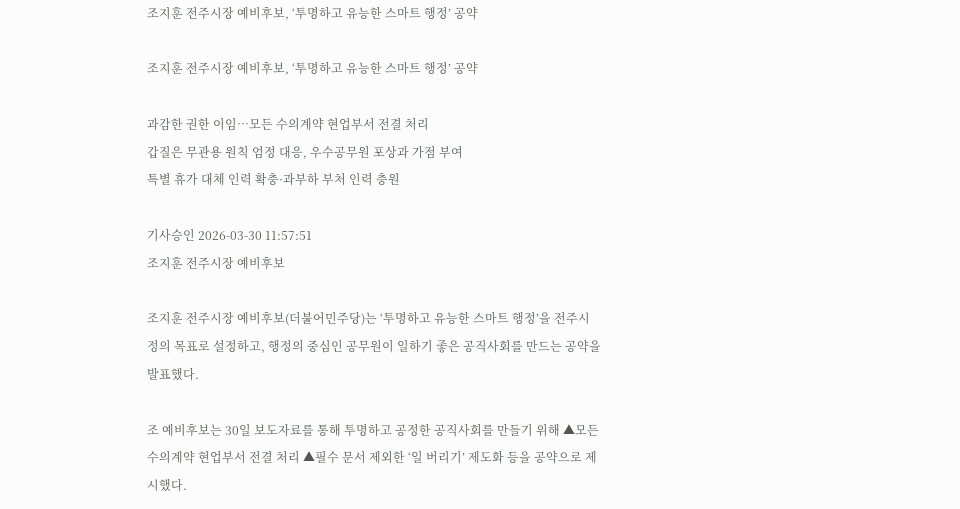조지훈 전주시장 예비후보, ‘투명하고 유능한 스마트 행정’ 공약

조지훈 전주시장 예비후보, ‘투명하고 유능한 스마트 행정’ 공약

과감한 권한 이임…모든 수의계약 현업부서 전결 처리
갑질은 무관용 원칙 엄정 대응, 우수공무원 포상과 가점 부여
특별 휴가 대체 인력 확충·과부하 부처 인력 충원

기사승인 2026-03-30 11:57:51
조지훈 전주시장 예비후보

조지훈 전주시장 예비후보(더불어민주당)는 ‘투명하고 유능한 스마트 행정’을 전주시정의 목표로 설정하고, 행정의 중심인 공무원이 일하기 좋은 공직사회를 만드는 공약을 발표했다.

조 예비후보는 30일 보도자료를 통해 투명하고 공정한 공직사회를 만들기 위해 ▲모든 수의계약 현업부서 전결 처리 ▲필수 문서 제외한 ‘일 버리기’ 제도화 등을 공약으로 제시했다.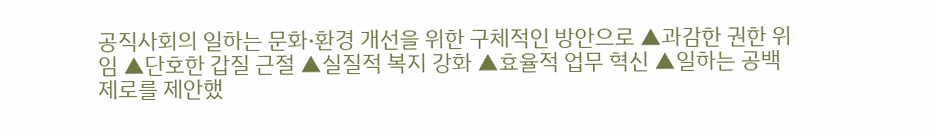공직사회의 일하는 문화·환경 개선을 위한 구체적인 방안으로 ▲과감한 권한 위임 ▲단호한 갑질 근절 ▲실질적 복지 강화 ▲효율적 업무 혁신 ▲일하는 공백 제로를 제안했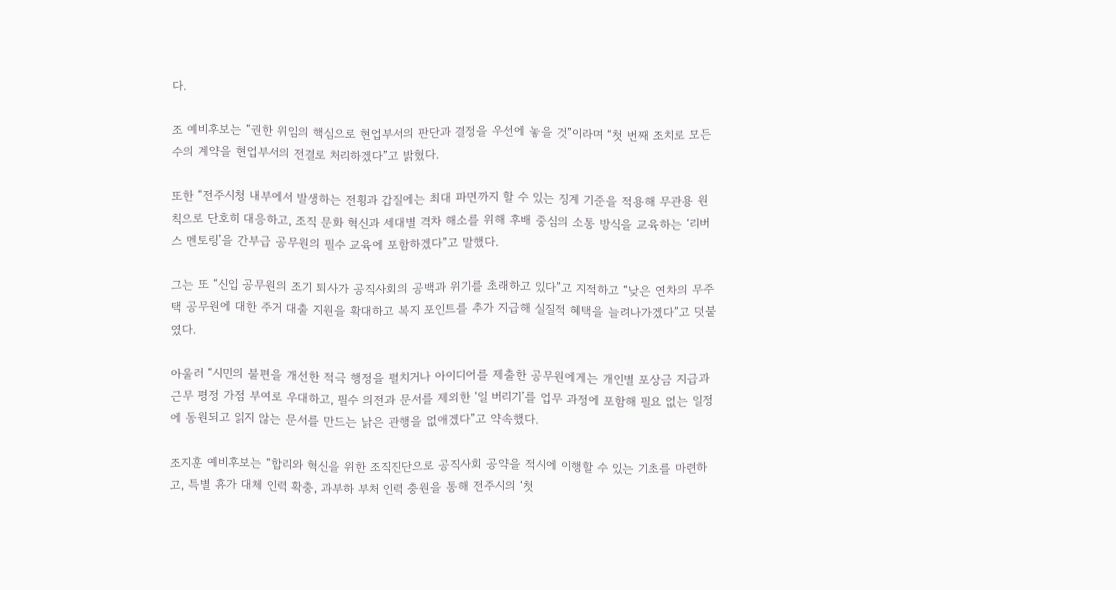다.

조 예비후보는 “권한 위임의 핵심으로 현업부서의 판단과 결정을 우선에 놓을 것”이라며 “첫 번째 조치로 모든 수의 계약을 현업부서의 전결로 처리하겠다”고 밝혔다.

또한 “전주시청 내부에서 발생하는 전횡과 갑질에는 최대 파면까지 할 수 있는 징계 기준을 적용해 무관용 원칙으로 단호히 대응하고, 조직 문화 혁신과 세대별 격차 해소를 위해 후배 중심의 소통 방식을 교육하는 ‘리버스 멘토링’을 간부급 공무원의 필수 교육에 포함하겠다”고 말했다.

그는 또 “신입 공무원의 조기 퇴사가 공직사회의 공백과 위기를 초래하고 있다”고 지적하고 “낮은 연차의 무주택 공무원에 대한 주거 대출 지원을 확대하고 복지 포인트를 추가 지급해 실질적 혜택을 늘려나가겠다”고 덧붙였다.

아울러 “시민의 불편을 개선한 적극 행정을 펼치거나 아이디어를 제출한 공무원에게는 개인별 포상금 지급과 근무 평정 가점 부여로 우대하고, 필수 의전과 문서를 제외한 ‘일 버리기’를 업무 과정에 포함해 필요 없는 일정에 동원되고 읽지 않는 문서를 만드는 낡은 관행을 없애겠다”고 약속했다.

조지훈 예비후보는 “합리와 혁신을 위한 조직진단으로 공직사회 공약을 적시에 이행할 수 있는 기초를 마련하고, 특별 휴가 대체 인력 확충, 과부하 부처 인력 충원을 통해 전주시의 ‘첫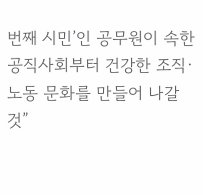번째 시민’인 공무원이 속한 공직사회부터 건강한 조직·노동 문화를 만들어 나갈 것”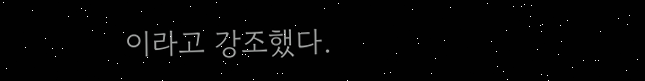이라고 강조했다.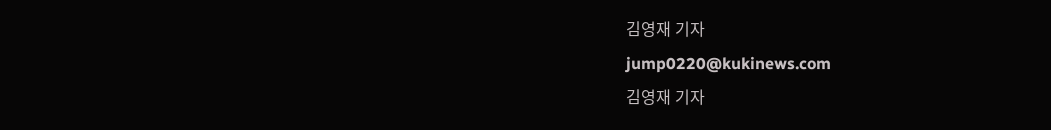김영재 기자
jump0220@kukinews.com
김영재 기자